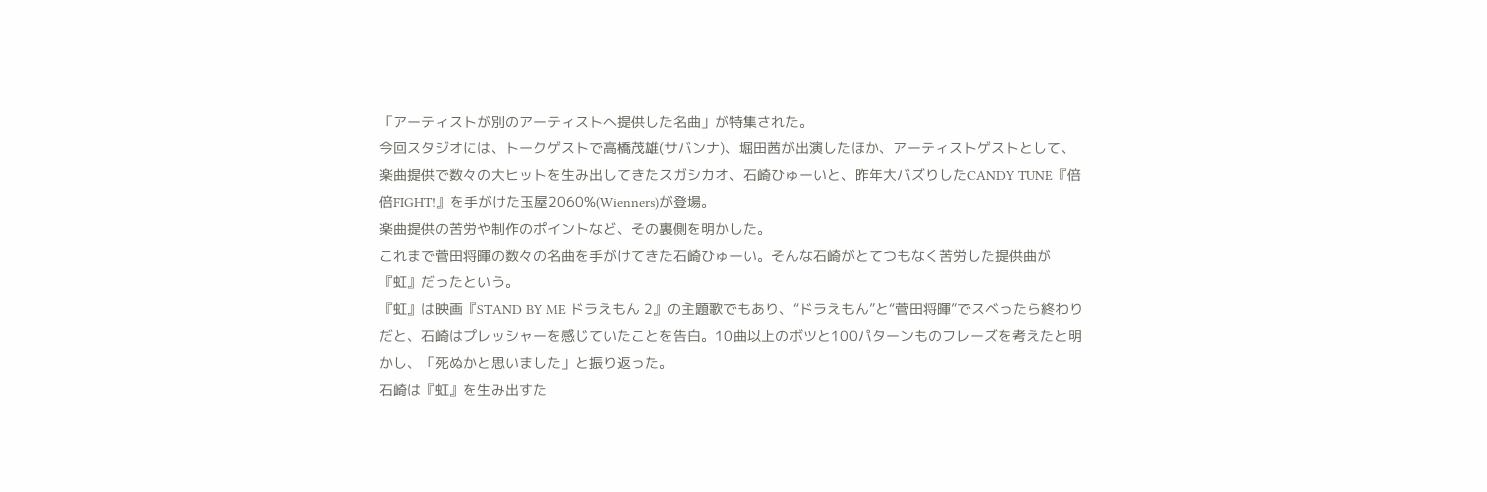「アーティストが別のアーティストへ提供した名曲」が特集された。
今回スタジオには、トークゲストで高橋茂雄(サバンナ)、堀田茜が出演したほか、アーティストゲストとして、楽曲提供で数々の大ヒットを生み出してきたスガシカオ、石崎ひゅーいと、昨年大バズりしたCANDY TUNE『倍倍FIGHT!』を手がけた玉屋2060%(Wienners)が登場。
楽曲提供の苦労や制作のポイントなど、その裏側を明かした。
これまで菅田将暉の数々の名曲を手がけてきた石崎ひゅーい。そんな石崎がとてつもなく苦労した提供曲が『虹』だったという。
『虹』は映画『STAND BY ME ドラえもん 2』の主題歌でもあり、“ドラえもん”と“菅田将暉”でスベったら終わりだと、石崎はプレッシャーを感じていたことを告白。10曲以上のボツと100パターンものフレーズを考えたと明かし、「死ぬかと思いました」と振り返った。
石崎は『虹』を生み出すた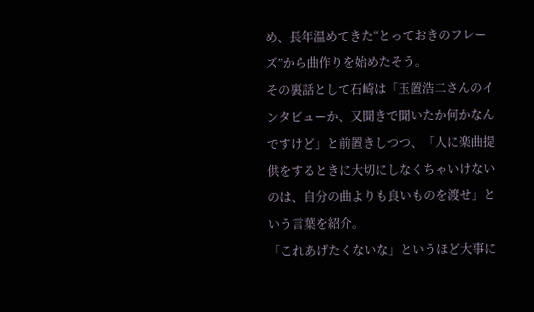め、長年温めてきた“とっておきのフレーズ”から曲作りを始めたそう。
その裏話として石崎は「玉置浩二さんのインタビューか、又聞きで聞いたか何かなんですけど」と前置きしつつ、「人に楽曲提供をするときに大切にしなくちゃいけないのは、自分の曲よりも良いものを渡せ」という言葉を紹介。
「これあげたくないな」というほど大事に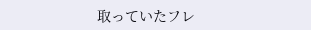取っていたフレ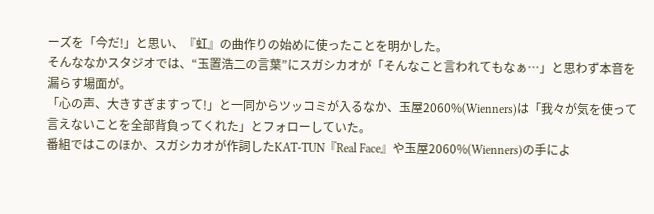ーズを「今だ!」と思い、『虹』の曲作りの始めに使ったことを明かした。
そんななかスタジオでは、“玉置浩二の言葉”にスガシカオが「そんなこと言われてもなぁ…」と思わず本音を漏らす場面が。
「心の声、大きすぎますって!」と一同からツッコミが入るなか、玉屋2060%(Wienners)は「我々が気を使って言えないことを全部背負ってくれた」とフォローしていた。
番組ではこのほか、スガシカオが作詞したKAT-TUN『Real Face』や玉屋2060%(Wienners)の手によ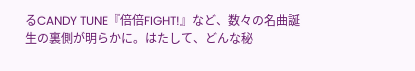るCANDY TUNE『倍倍FIGHT!』など、数々の名曲誕生の裏側が明らかに。はたして、どんな秘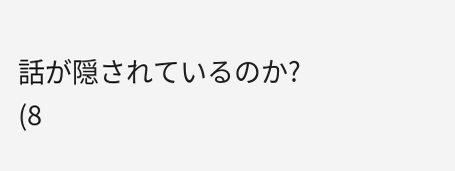話が隠されているのか?
(8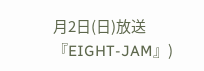月2日(日)放送『EIGHT-JAM』)